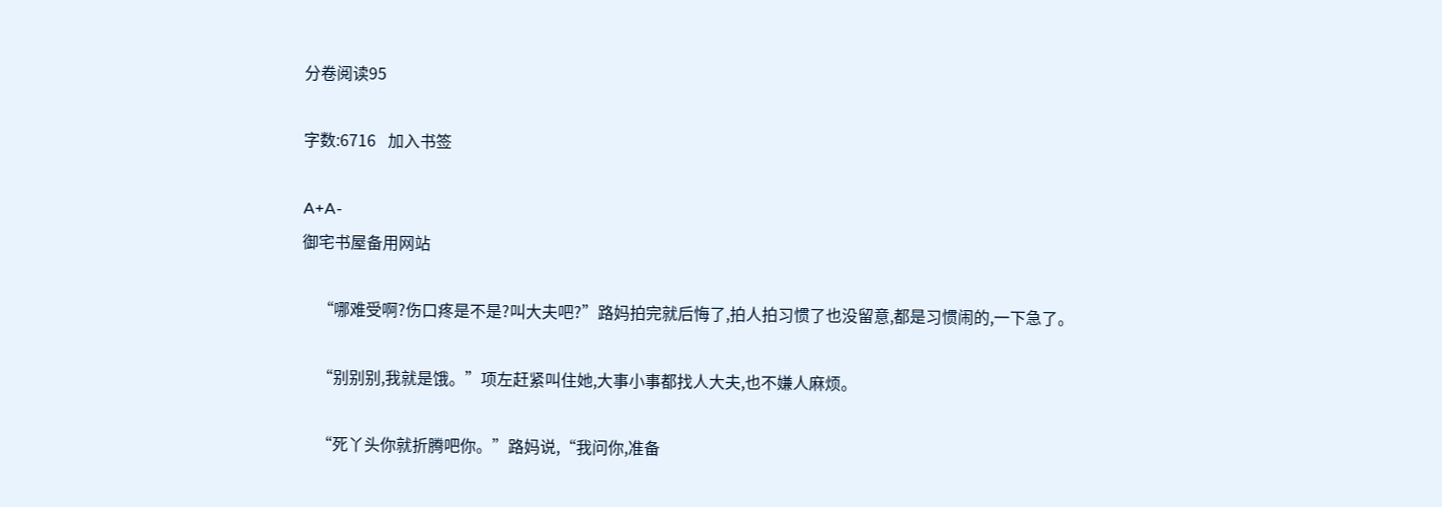分卷阅读95

字数:6716   加入书签

A+A-
御宅书屋备用网站

    “哪难受啊?伤口疼是不是?叫大夫吧?”路妈拍完就后悔了,拍人拍习惯了也没留意,都是习惯闹的,一下急了。

    “别别别,我就是饿。”项左赶紧叫住她,大事小事都找人大夫,也不嫌人麻烦。

    “死丫头你就折腾吧你。”路妈说,“我问你,准备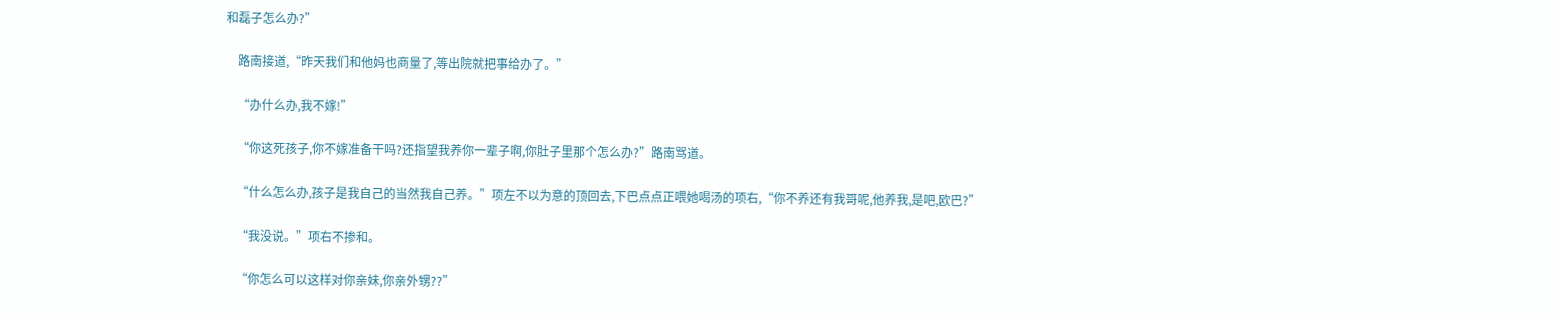和磊子怎么办?”

    路南接道,“昨天我们和他妈也商量了,等出院就把事给办了。”

    “办什么办,我不嫁!”

    “你这死孩子,你不嫁准备干吗?还指望我养你一辈子啊,你肚子里那个怎么办?”路南骂道。

    “什么怎么办,孩子是我自己的当然我自己养。”项左不以为意的顶回去,下巴点点正喂她喝汤的项右,“你不养还有我哥呢,他养我,是吧,欧巴?”

    “我没说。”项右不掺和。

    “你怎么可以这样对你亲妹,你亲外甥??”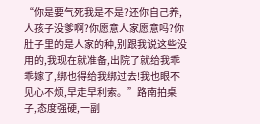“你是要气死我是不是?还你自己养,人孩子没爹啊?你愿意人家愿意吗?你肚子里的是人家的种,别跟我说这些没用的,我现在就准备,出院了就给我乖乖嫁了,绑也得给我绑过去!我也眼不见心不烦,早走早利索。”路南拍桌子,态度强硬,一副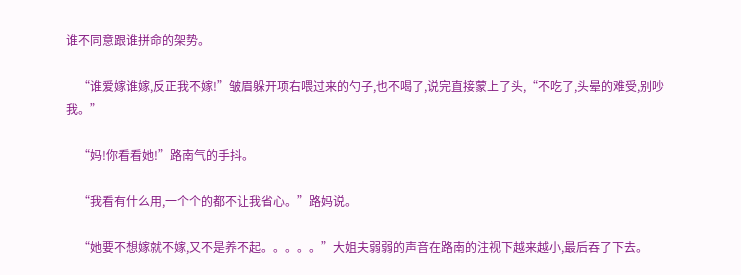谁不同意跟谁拼命的架势。

    “谁爱嫁谁嫁,反正我不嫁!”皱眉躲开项右喂过来的勺子,也不喝了,说完直接蒙上了头,“不吃了,头晕的难受,别吵我。”

    “妈!你看看她!”路南气的手抖。

    “我看有什么用,一个个的都不让我省心。”路妈说。

    “她要不想嫁就不嫁,又不是养不起。。。。。”大姐夫弱弱的声音在路南的注视下越来越小,最后吞了下去。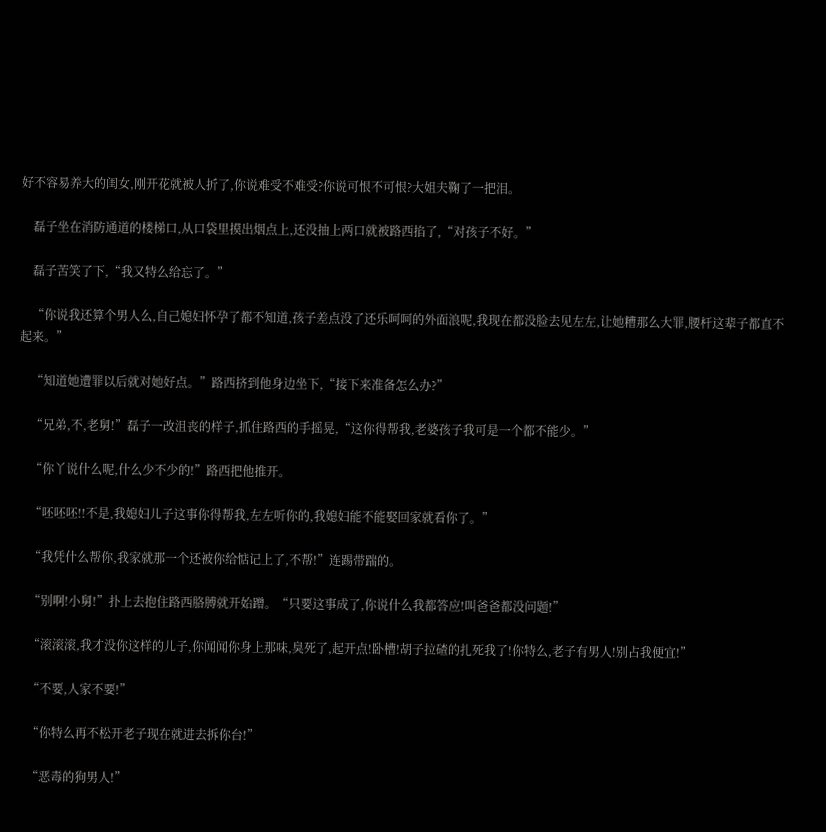好不容易养大的闺女,刚开花就被人折了,你说难受不难受?你说可恨不可恨?大姐夫鞠了一把泪。

    磊子坐在消防通道的楼梯口,从口袋里摸出烟点上,还没抽上两口就被路西掐了,“对孩子不好。”

    磊子苦笑了下,“我又特么给忘了。”

    “你说我还算个男人么,自己媳妇怀孕了都不知道,孩子差点没了还乐呵呵的外面浪呢,我现在都没脸去见左左,让她糟那么大罪,腰杆这辈子都直不起来。”

    “知道她遭罪以后就对她好点。”路西挤到他身边坐下,“接下来准备怎么办?”

    “兄弟,不,老舅!”磊子一改沮丧的样子,抓住路西的手摇晃,“这你得帮我,老婆孩子我可是一个都不能少。”

    “你丫说什么呢,什么少不少的!”路西把他推开。

    “呸呸呸!!不是,我媳妇儿子这事你得帮我,左左听你的,我媳妇能不能娶回家就看你了。”

    “我凭什么帮你,我家就那一个还被你给惦记上了,不帮!”连踢带踹的。

    “别啊!小舅!”扑上去抱住路西胳膊就开始蹭。“只要这事成了,你说什么我都答应!叫爸爸都没问题!”

    “滚滚滚,我才没你这样的儿子,你闻闻你身上那味,臭死了,起开点!卧槽!胡子拉碴的扎死我了!你特么,老子有男人!别占我便宜!”

    “不要,人家不要!”

    “你特么再不松开老子现在就进去拆你台!”

    “恶毒的狗男人!”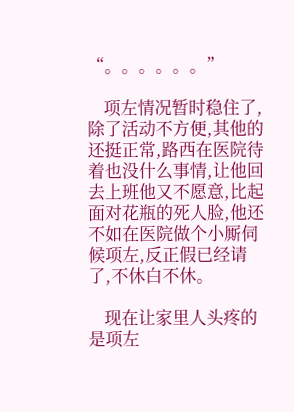“。。。。。。”

    项左情况暂时稳住了,除了活动不方便,其他的还挺正常,路西在医院待着也没什么事情,让他回去上班他又不愿意,比起面对花瓶的死人脸,他还不如在医院做个小厮伺候项左,反正假已经请了,不休白不休。

    现在让家里人头疼的是项左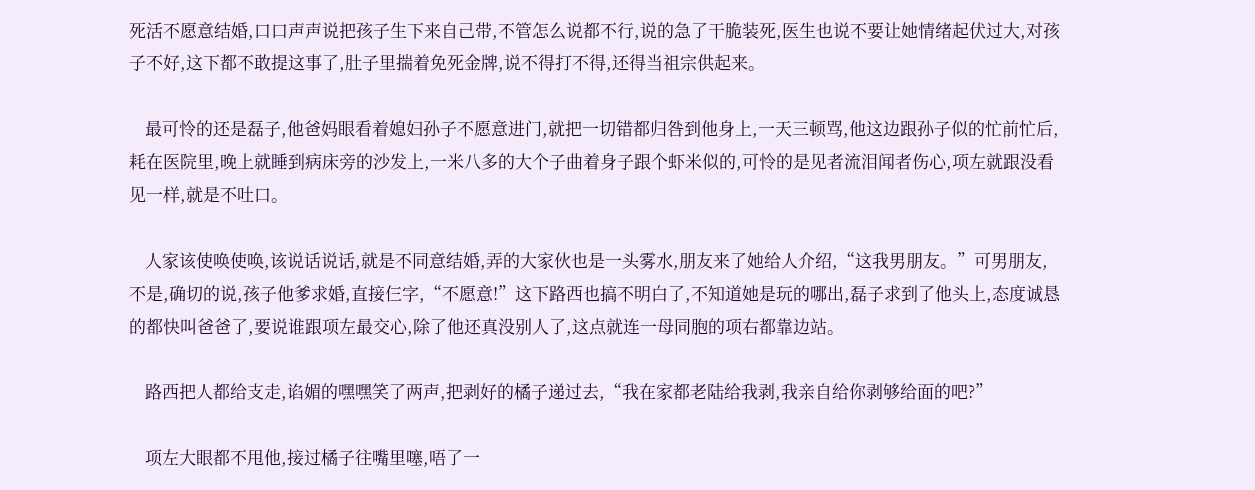死活不愿意结婚,口口声声说把孩子生下来自己带,不管怎么说都不行,说的急了干脆装死,医生也说不要让她情绪起伏过大,对孩子不好,这下都不敢提这事了,肚子里揣着免死金牌,说不得打不得,还得当祖宗供起来。

    最可怜的还是磊子,他爸妈眼看着媳妇孙子不愿意进门,就把一切错都归咎到他身上,一天三顿骂,他这边跟孙子似的忙前忙后,耗在医院里,晚上就睡到病床旁的沙发上,一米八多的大个子曲着身子跟个虾米似的,可怜的是见者流泪闻者伤心,项左就跟没看见一样,就是不吐口。

    人家该使唤使唤,该说话说话,就是不同意结婚,弄的大家伙也是一头雾水,朋友来了她给人介绍,“这我男朋友。”可男朋友,不是,确切的说,孩子他爹求婚,直接仨字,“不愿意!”这下路西也搞不明白了,不知道她是玩的哪出,磊子求到了他头上,态度诚恳的都快叫爸爸了,要说谁跟项左最交心,除了他还真没别人了,这点就连一母同胞的项右都靠边站。

    路西把人都给支走,谄媚的嘿嘿笑了两声,把剥好的橘子递过去,“我在家都老陆给我剥,我亲自给你剥够给面的吧?”

    项左大眼都不甩他,接过橘子往嘴里噻,唔了一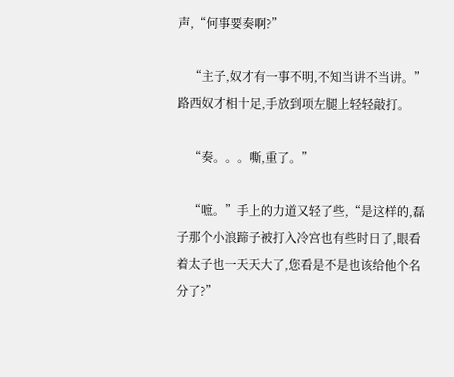声,“何事要奏啊?”

    “主子,奴才有一事不明,不知当讲不当讲。”路西奴才相十足,手放到项左腿上轻轻敲打。

    “奏。。。嘶,重了。”

    “嗻。”手上的力道又轻了些,“是这样的,磊子那个小浪蹄子被打入冷宫也有些时日了,眼看着太子也一天天大了,您看是不是也该给他个名分了?”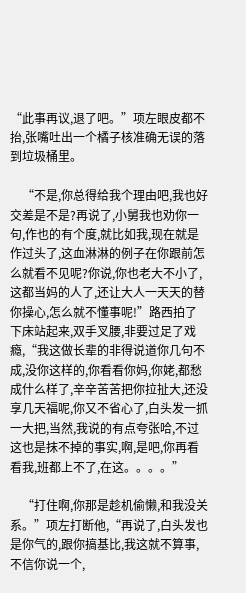“此事再议,退了吧。”项左眼皮都不抬,张嘴吐出一个橘子核准确无误的落到垃圾桶里。

    “不是,你总得给我个理由吧,我也好交差是不是?再说了,小舅我也劝你一句,作也的有个度,就比如我,现在就是作过头了,这血淋淋的例子在你跟前怎么就看不见呢?你说,你也老大不小了,这都当妈的人了,还让大人一天天的替你操心,怎么就不懂事呢!”路西拍了下床站起来,双手叉腰,非要过足了戏瘾,“我这做长辈的非得说道你几句不成,没你这样的,你看看你妈,你姥,都愁成什么样了,辛辛苦苦把你拉扯大,还没享几天福呢,你又不省心了,白头发一抓一大把,当然,我说的有点夸张哈,不过这也是抹不掉的事实,啊,是吧,你再看看我,班都上不了,在这。。。。”

    “打住啊,你那是趁机偷懒,和我没关系。”项左打断他,“再说了,白头发也是你气的,跟你搞基比,我这就不算事,不信你说一个,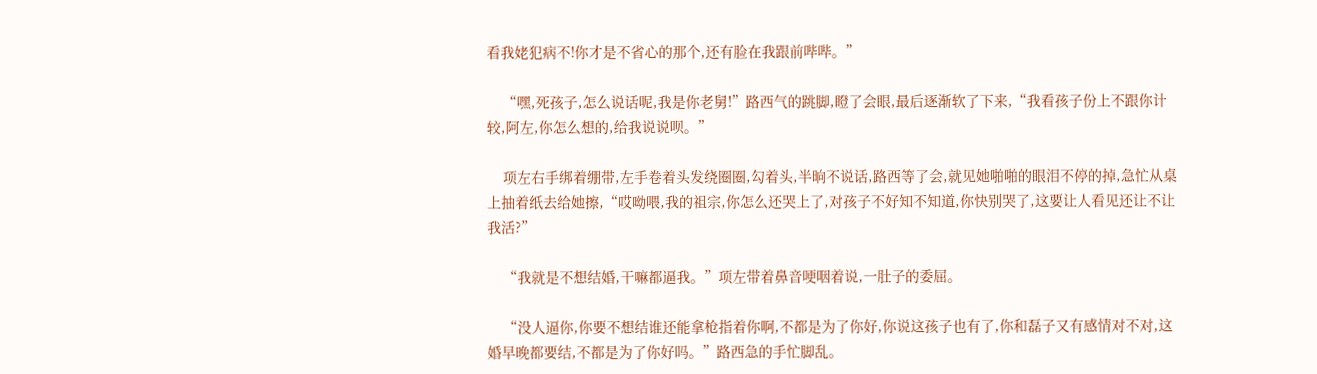看我姥犯病不!你才是不省心的那个,还有脸在我跟前哔哔。”

    “嘿,死孩子,怎么说话呢,我是你老舅!”路西气的跳脚,瞪了会眼,最后逐渐软了下来,“我看孩子份上不跟你计较,阿左,你怎么想的,给我说说呗。”

    项左右手绑着绷带,左手卷着头发绕圈圈,勾着头,半晌不说话,路西等了会,就见她啪啪的眼泪不停的掉,急忙从桌上抽着纸去给她擦,“哎呦喂,我的祖宗,你怎么还哭上了,对孩子不好知不知道,你快别哭了,这要让人看见还让不让我活?”

    “我就是不想结婚,干嘛都逼我。”项左带着鼻音哽咽着说,一肚子的委屈。

    “没人逼你,你要不想结谁还能拿枪指着你啊,不都是为了你好,你说这孩子也有了,你和磊子又有感情对不对,这婚早晚都要结,不都是为了你好吗。”路西急的手忙脚乱。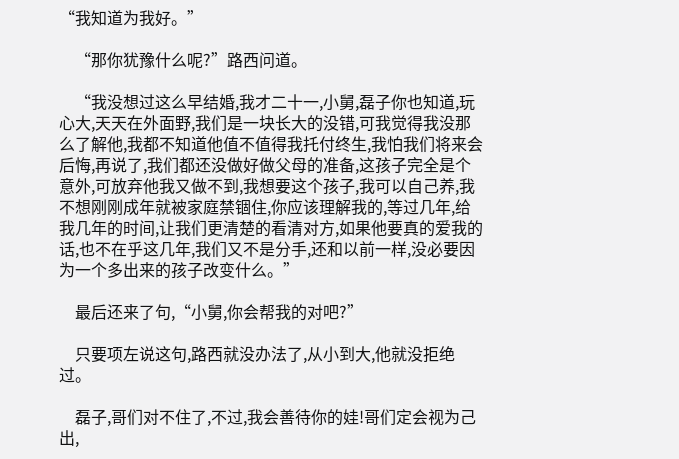“我知道为我好。”

    “那你犹豫什么呢?”路西问道。

    “我没想过这么早结婚,我才二十一,小舅,磊子你也知道,玩心大,天天在外面野,我们是一块长大的没错,可我觉得我没那么了解他,我都不知道他值不值得我托付终生,我怕我们将来会后悔,再说了,我们都还没做好做父母的准备,这孩子完全是个意外,可放弃他我又做不到,我想要这个孩子,我可以自己养,我不想刚刚成年就被家庭禁锢住,你应该理解我的,等过几年,给我几年的时间,让我们更清楚的看清对方,如果他要真的爱我的话,也不在乎这几年,我们又不是分手,还和以前一样,没必要因为一个多出来的孩子改变什么。”

    最后还来了句,“小舅,你会帮我的对吧?”

    只要项左说这句,路西就没办法了,从小到大,他就没拒绝过。

    磊子,哥们对不住了,不过,我会善待你的娃!哥们定会视为己出,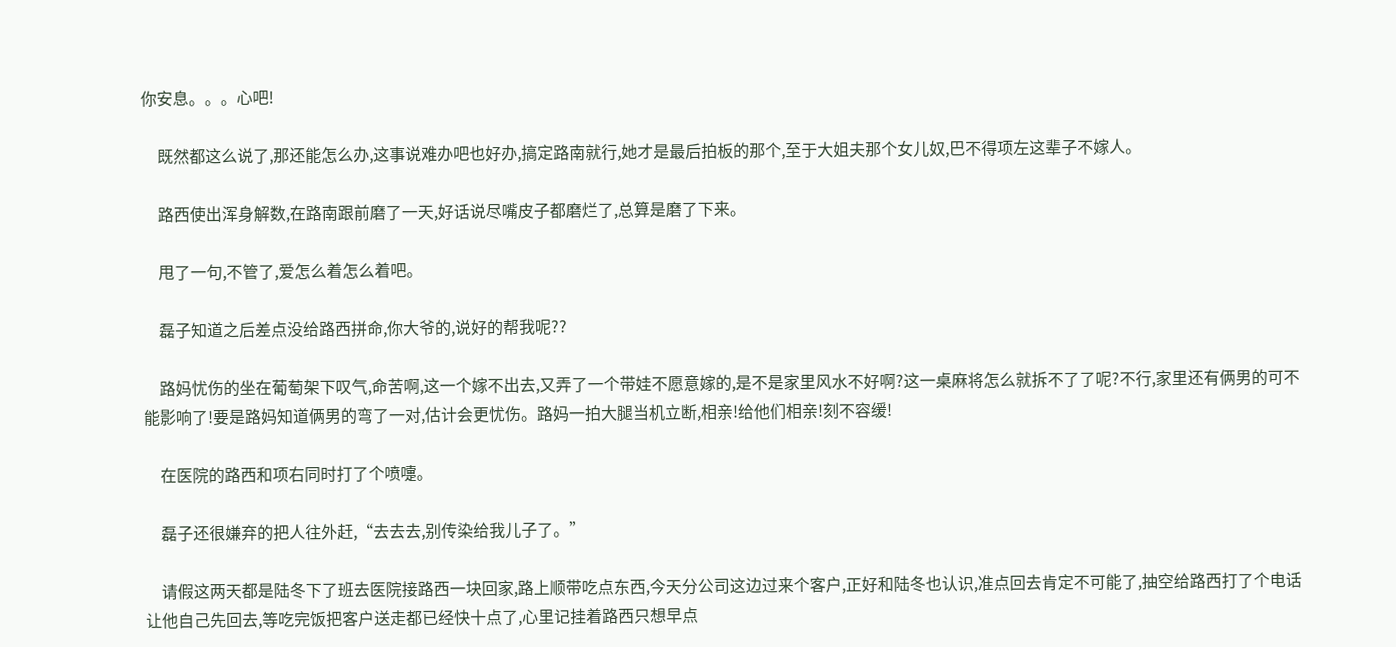你安息。。。心吧!

    既然都这么说了,那还能怎么办,这事说难办吧也好办,搞定路南就行,她才是最后拍板的那个,至于大姐夫那个女儿奴,巴不得项左这辈子不嫁人。

    路西使出浑身解数,在路南跟前磨了一天,好话说尽嘴皮子都磨烂了,总算是磨了下来。

    甩了一句,不管了,爱怎么着怎么着吧。

    磊子知道之后差点没给路西拼命,你大爷的,说好的帮我呢??

    路妈忧伤的坐在葡萄架下叹气,命苦啊,这一个嫁不出去,又弄了一个带娃不愿意嫁的,是不是家里风水不好啊?这一桌麻将怎么就拆不了了呢?不行,家里还有俩男的可不能影响了!要是路妈知道俩男的弯了一对,估计会更忧伤。路妈一拍大腿当机立断,相亲!给他们相亲!刻不容缓!

    在医院的路西和项右同时打了个喷嚏。

    磊子还很嫌弃的把人往外赶,“去去去,别传染给我儿子了。”

    请假这两天都是陆冬下了班去医院接路西一块回家,路上顺带吃点东西,今天分公司这边过来个客户,正好和陆冬也认识,准点回去肯定不可能了,抽空给路西打了个电话让他自己先回去,等吃完饭把客户送走都已经快十点了,心里记挂着路西只想早点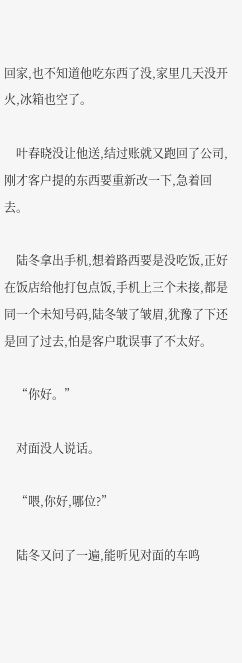回家,也不知道他吃东西了没,家里几天没开火,冰箱也空了。

    叶春晓没让他送,结过账就又跑回了公司,刚才客户提的东西要重新改一下,急着回去。

    陆冬拿出手机,想着路西要是没吃饭,正好在饭店给他打包点饭,手机上三个未接,都是同一个未知号码,陆冬皱了皱眉,犹豫了下还是回了过去,怕是客户耽误事了不太好。

    “你好。”

    对面没人说话。

    “喂,你好,哪位?”

    陆冬又问了一遍,能听见对面的车鸣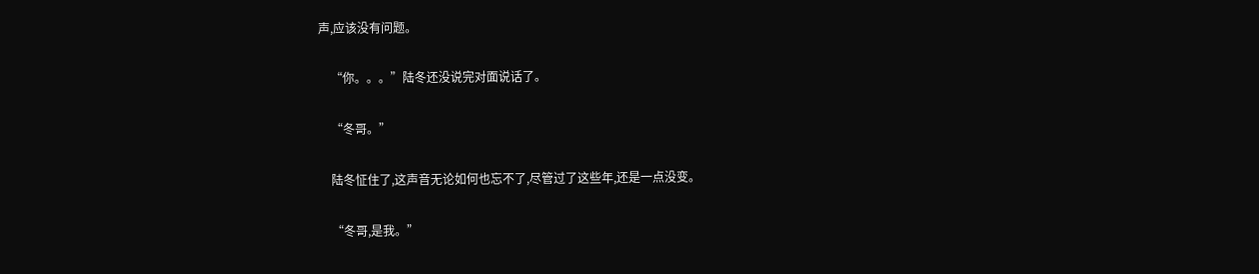声,应该没有问题。

    “你。。。”陆冬还没说完对面说话了。

    “冬哥。”

    陆冬怔住了,这声音无论如何也忘不了,尽管过了这些年,还是一点没变。

    “冬哥,是我。”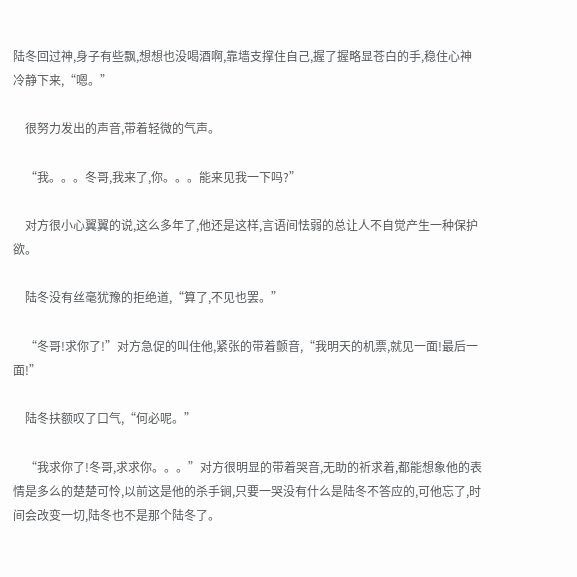陆冬回过神,身子有些飘,想想也没喝酒啊,靠墙支撑住自己,握了握略显苍白的手,稳住心神冷静下来,“嗯。”

    很努力发出的声音,带着轻微的气声。

    “我。。。冬哥,我来了,你。。。能来见我一下吗?”

    对方很小心翼翼的说,这么多年了,他还是这样,言语间怯弱的总让人不自觉产生一种保护欲。

    陆冬没有丝毫犹豫的拒绝道,“算了,不见也罢。”

    “冬哥!求你了!”对方急促的叫住他,紧张的带着颤音,“我明天的机票,就见一面!最后一面!”

    陆冬扶额叹了口气,“何必呢。”

    “我求你了!冬哥,求求你。。。”对方很明显的带着哭音,无助的祈求着,都能想象他的表情是多么的楚楚可怜,以前这是他的杀手锏,只要一哭没有什么是陆冬不答应的,可他忘了,时间会改变一切,陆冬也不是那个陆冬了。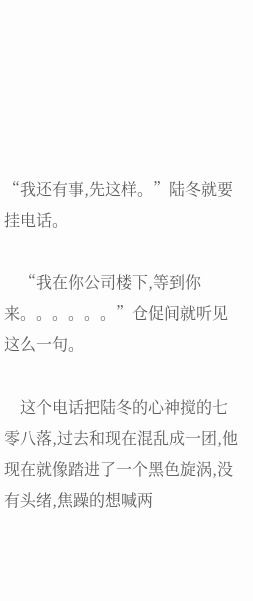“我还有事,先这样。”陆冬就要挂电话。

    “我在你公司楼下,等到你来。。。。。。”仓促间就听见这么一句。

    这个电话把陆冬的心神搅的七零八落,过去和现在混乱成一团,他现在就像踏进了一个黑色旋涡,没有头绪,焦躁的想喊两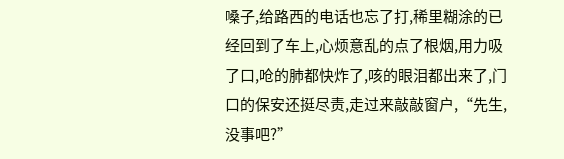嗓子,给路西的电话也忘了打,稀里糊涂的已经回到了车上,心烦意乱的点了根烟,用力吸了口,呛的肺都快炸了,咳的眼泪都出来了,门口的保安还挺尽责,走过来敲敲窗户,“先生,没事吧?”